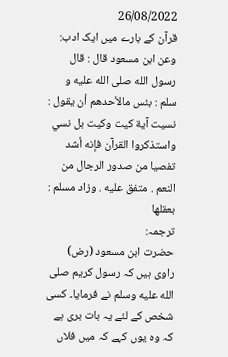26/08/2022
قرآن کے بارے میں ایک ادب:
وعن ابن مسعود قال : قال رسول الله صلى الله عليه و سلم : بئس مالأحدهم أن يقول : نسيت آية كيت وكيت بل نسي واستذكروا القرآن فإنه أشد تفصيا من صدور الرجال من النعم . متفق عليه . وزاد مسلم : بعقلها
ترجمہ:
حضرت ابن مسعود (رض) راوی ہیں کہ رسول کریم صلى الله عليه وسلم نے فرمایا۔ کسی شخص کے لئے یہ بات بری ہے کہ وہ یوں کہے کہ میں فلاں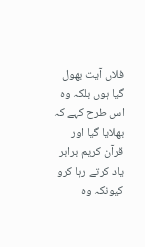فلاں آیت بھول گیا ہوں بلکہ وہ اس طرح کہے کہ بھلایا گیا اور قرآن کریم برابر یاد کرتے رہا کرو کیونکہ وہ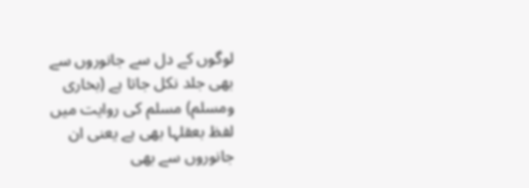لوگوں کے دل سے جانوروں سے بھی جلد نکل جاتا ہے (بخاری ومسلم) مسلم کی روایت میں لفظ بعقلہا بھی ہے یعنی ان جانوروں سے بھی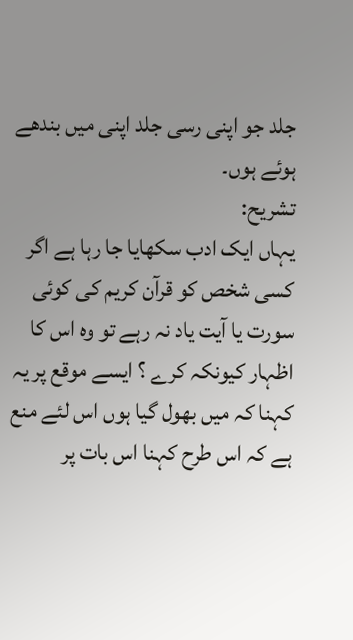جلد جو اپنی رسی جلد اپنی میں بندھے ہوئے ہوں۔
تشریح:
یہاں ایک ادب سکھایا جا رہا ہے اگر کسی شخص کو قرآن کریم کی کوئی سورت یا آیت یاد نہ رہے تو وہ اس کا اظہار کیونکہ کرے ؟ ایسے موقع پر یہ کہنا کہ میں بھول گیا ہوں اس لئے منع ہے کہ اس طرح کہنا اس بات پر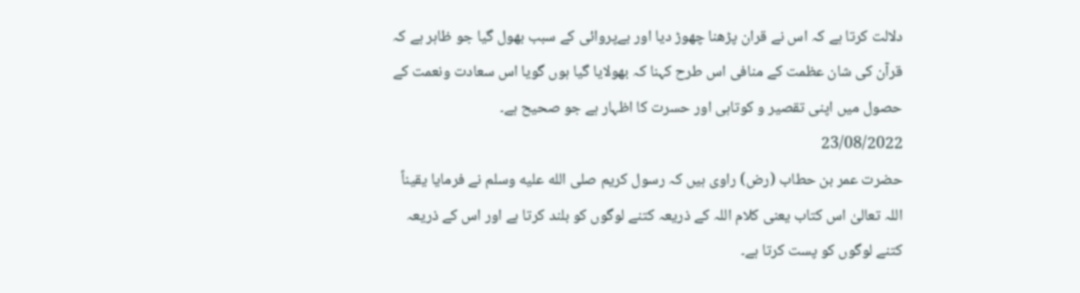دلالت کرتا ہے کہ اس نے قران پڑھنا چھوڑ دیا اور بےپروائی کے سبب بھول گیا جو ظاہر ہے کہ قرآن کی شان عظمت کے منافی اس طرح کہنا کہ بھولایا گیا ہوں گویا اس سعادت ونعمت کے حصول میں اپنی تقصیر و کوتاہی اور حسرت کا اظہار ہے جو صحیح ہے۔
23/08/2022
حضرت عمر بن حطاب (رض) راوی ہیں کہ رسول کریم صلى الله عليه وسلم نے فرمایا یقیناً اللہ تعالیٰ اس کتاب یعنی کلام اللہ کے ذریعہ کتنے لوگوں کو بلند کرتا ہے اور اس کے ذریعہ کتنے لوگوں کو پست کرتا ہے۔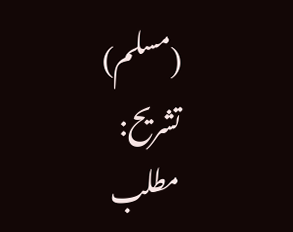(مسلم)
تشریح:
مطلب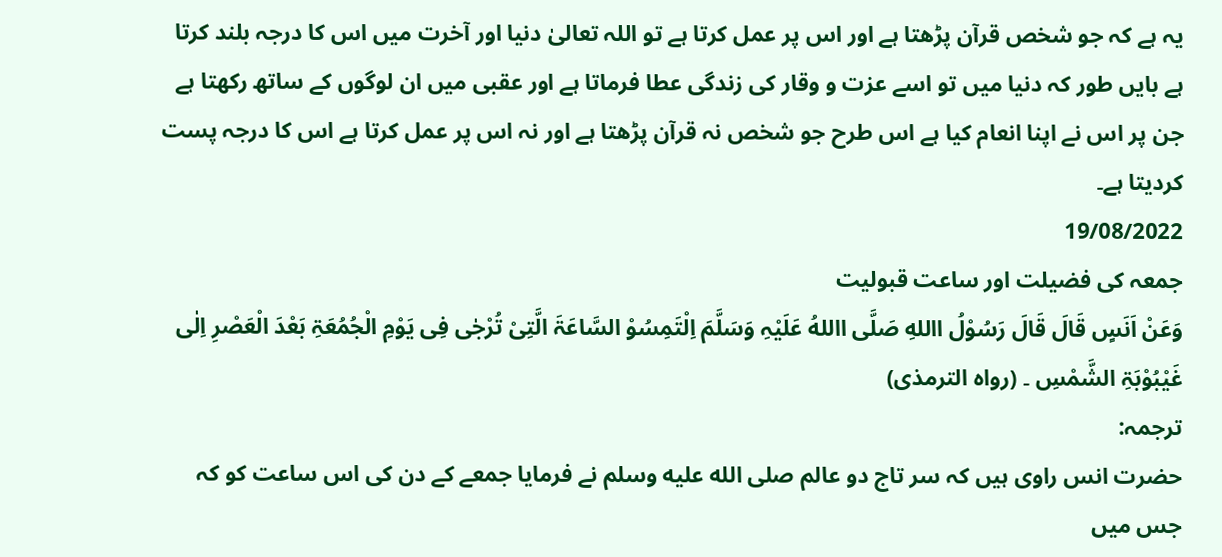یہ ہے کہ جو شخص قرآن پڑھتا ہے اور اس پر عمل کرتا ہے تو اللہ تعالیٰ دنیا اور آخرت میں اس کا درجہ بلند کرتا ہے بایں طور کہ دنیا میں تو اسے عزت و وقار کی زندگی عطا فرماتا ہے اور عقبی میں ان لوگوں کے ساتھ رکھتا ہے جن پر اس نے اپنا انعام کیا ہے اس طرح جو شخص نہ قرآن پڑھتا ہے اور نہ اس پر عمل کرتا ہے اس کا درجہ پست کردیتا ہے۔
19/08/2022
جمعہ کی فضیلت اور ساعت قبولیت
وَعَنْ اَنَسٍ قَالَ قَالَ رَسُوْلُ االلهِ صَلَّی االلهُ عَلَیْہِ وَسَلَّمَ اِلْتَمِسُوْ السَّاعَۃَ الَّتِیْ تُرْجٰی فِی یَوْمِ الْجُمُعَۃِ بَعْدَ الْعَصْرِ اِلٰی غَیْبُوْبَۃِ الشَّمْسِ ۔ (رواہ الترمذی)
ترجمہ:
حضرت انس راوی ہیں کہ سر تاج دو عالم صلى الله عليه وسلم نے فرمایا جمعے کے دن کی اس ساعت کو کہ جس میں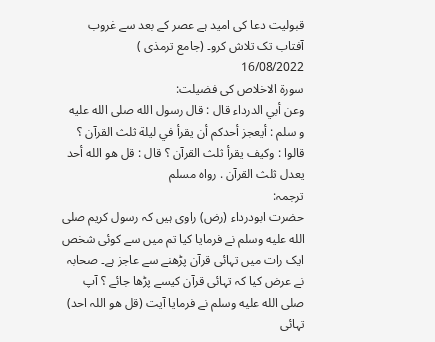قبولیت دعا کی امید ہے عصر کے بعد سے غروب آفتاب تک تلاش کرو۔ (جامع ترمذی )
16/08/2022
سورۃ الاخلاص کی فضیلت:
وعن أبي الدرداء قال : قال رسول الله صلى الله عليه و سلم : أيعجز أحدكم أن يقرأ في ليلة ثلث القرآن ؟ قالوا : وكيف يقرأ ثلث القرآن ؟ قال : قل هو الله أحد يعدل ثلث القرآن . رواه مسلم
ترجمہ:
حضرت ابودرداء (رض) راوی ہیں کہ رسول کریم صلى الله عليه وسلم نے فرمایا کیا تم میں سے کوئی شخص ایک رات میں تہائی قرآن پڑھنے سے عاجز ہے۔ صحابہ نے عرض کیا کہ تہائی قرآن کیسے پڑھا جائے ؟ آپ صلى الله عليه وسلم نے فرمایا آیت (قل ھو اللہ احد) تہائی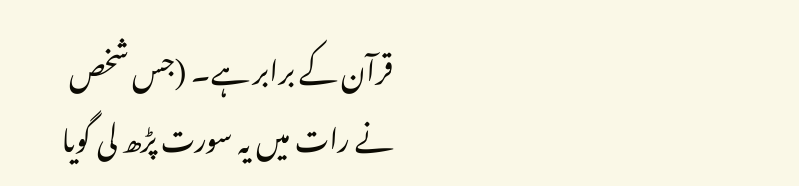قرآن کے برابر ہے۔ (جس شخص نے رات میں یہ سورت پڑھ لی گویا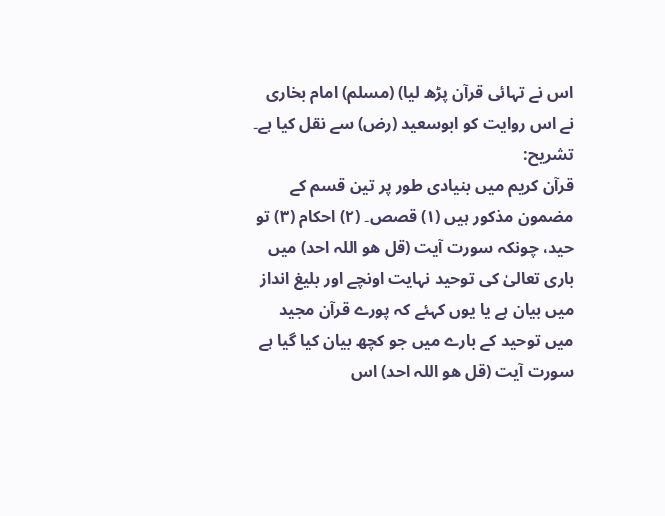اس نے تہائی قرآن پڑھ لیا) (مسلم) امام بخاری نے اس روایت کو ابوسعید (رض) سے نقل کیا ہے۔
تشریح:
قرآن کریم میں بنیادی طور پر تین قسم کے مضمون مذکور ہیں (١) قصص۔ (٢) احکام (٣) تو حید، چونکہ سورت آیت (قل ھو اللہ احد) میں باری تعالیٰ کی توحید نہایت اونچے اور بلیغ انداز میں بیان ہے یا یوں کہئے کہ پورے قرآن مجید میں توحید کے بارے میں جو کچھ بیان کیا گیا ہے سورت آیت (قل ھو اللہ احد) اس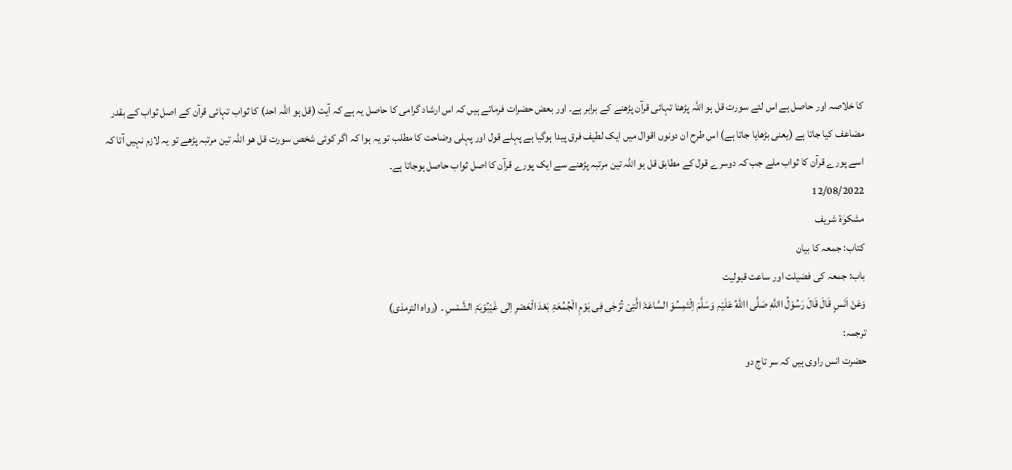کا خلاصہ اور حاصل ہے اس لئے سورت قل ہو اللہ پڑھنا تہائی قرآن پڑھنے کے برابر ہے۔ اور بعض حضرات فرماتے ہیں کہ اس ارشاد گرامی کا حاصل یہ ہے کہ آیت (قل ہو اللہ احد) کا ثواب تہائی قرآن کے اصل ثواب کے بقدر مضاعف کیا جاتا ہے (یعنی بڑھایا جاتا ہے) اس طرح ان دونوں اقوال میں ایک لطیف فرق پیدا ہوگیا ہے پہلے قول اور پہلی وضاحت کا مطلب تو یہ ہوا کہ اگر کوئی شخص سورت قل ھو اللہ تین مرتبہ پڑھے تو یہ لازم نہیں آتا کہ اسے پورے قرآن کا ثواب ملے جب کہ دوسرے قول کے مطابق قل ہو اللہ تین مرتبہ پڑھنے سے ایک پورے قرآن کا اصل ثواب حاصل ہوجاتا ہے۔
12/08/2022
مشکوٰۃ شریف
کتاب: جمعہ کا بیان
باب: جمعہ کی فضیلت اور ساعت قبولیت
وَعَنْ اَنَسٍ قَالَ قَالَ رَسُوْلُ االلهِ صَلَّی االلهُ عَلَیْہِ وَسَلَّمَ اِلْتَمِسُوْ السَّاعَۃَ الَّتِیْ تُرْجٰی فِی یَوْمِ الْجُمُعَۃِ بَعْدَ الْعَصْرِ اِلٰی غَیْبُوْبَۃِ الشَّمْسِ ۔ (رواہ الترمذی)
ترجمہ:
حضرت انس راوی ہیں کہ سر تاج دو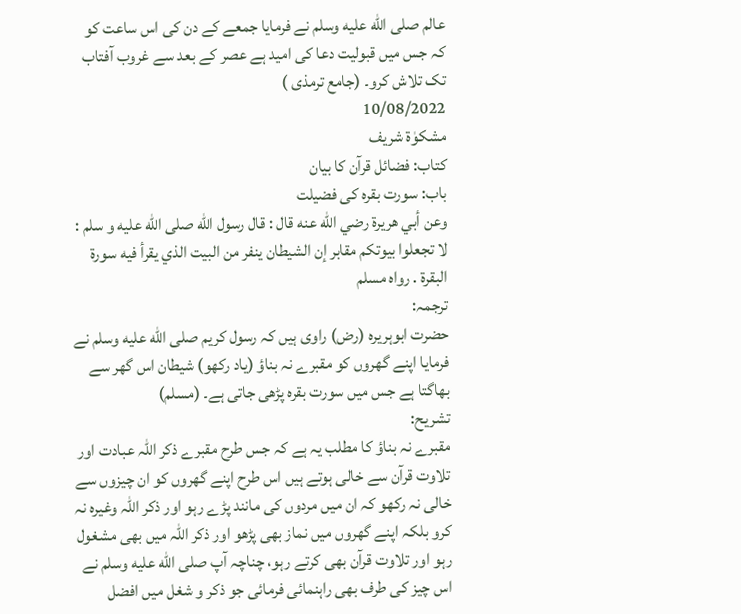عالم صلى الله عليه وسلم نے فرمایا جمعے کے دن کی اس ساعت کو کہ جس میں قبولیت دعا کی امید ہے عصر کے بعد سے غروب آفتاب تک تلاش کرو۔ (جامع ترمذی )
10/08/2022
مشکوٰۃ شریف
کتاب: فضائل قرآن کا بیان
باب: سورت بقرہ کی فضیلت
وعن أبي هريرة رضي الله عنه قال : قال رسول الله صلى الله عليه و سلم : لا تجعلوا بيوتكم مقابر إن الشيطان ينفر من البيت الذي يقرأ فيه سورة البقرة . رواه مسلم
ترجمہ:
حضرت ابوہریرہ (رض) راوی ہیں کہ رسول کریم صلى الله عليه وسلم نے فرمایا اپنے گھروں کو مقبرے نہ بناؤ (یاد رکھو) شیطان اس گھر سے بھاگتا ہے جس میں سورت بقرہ پڑھی جاتی ہے۔ (مسلم)
تشریح:
مقبرے نہ بناؤ کا مطلب یہ ہے کہ جس طرح مقبرے ذکر اللہ عبادت اور تلاوت قرآن سے خالی ہوتے ہیں اس طرح اپنے گھروں کو ان چیزوں سے خالی نہ رکھو کہ ان میں مردوں کی مانند پڑے رہو اور ذکر اللہ وغیرہ نہ کرو بلکہ اپنے گھروں میں نماز بھی پڑھو اور ذکر اللہ میں بھی مشغول رہو اور تلاوت قرآن بھی کرتے رہو، چناچہ آپ صلى الله عليه وسلم نے اس چیز کی طرف بھی راہنمائی فرمائی جو ذکر و شغل میں افضل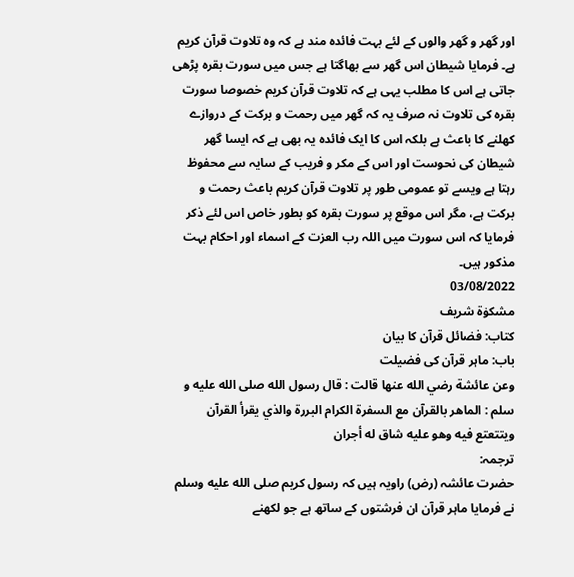اور گھر و گھر والوں کے لئے بہت فائدہ مند ہے کہ وہ تلاوت قرآن کریم ہے۔ فرمایا شیطان اس گھر سے بھاگتا ہے جس میں سورت بقرہ پڑھی جاتی ہے اس کا مطلب یہی ہے کہ تلاوت قرآن کریم خصوصا سورت بقرہ کی تلاوت نہ صرف یہ کہ گھر میں رحمت و برکت کے دروازے کھلنے کا باعث ہے بلکہ اس کا ایک فائدہ یہ بھی ہے کہ ایسا گھر شیطان کی نحوست اور اس کے مکر و فریب کے سایہ سے محفوظ رہتا ہے ویسے تو عمومی طور پر تلاوت قرآن کریم باعث رحمت و برکت ہے، مگر اس موقع پر سورت بقرہ کو بطور خاص اس لئے ذکر فرمایا کہ اس سورت میں اللہ رب العزت کے اسماء اور احکام بہت مذکور ہیں۔
03/08/2022
مشکوٰۃ شریف
کتاب: فضائل قرآن کا بیان
باب: ماہر قرآن کی فضیلت
وعن عائشة رضي الله عنها قالت : قال رسول الله صلى الله عليه و سلم : الماهر بالقرآن مع السفرة الكرام البررة والذي يقرأ القرآن ويتتعتع فيه وهو عليه شاق له أجران
ترجمہ:
حضرت عائشہ (رض) راویہ ہیں کہ رسول کریم صلى الله عليه وسلم نے فرمایا ماہر قرآن ان فرشتوں کے ساتھ ہے جو لکھنے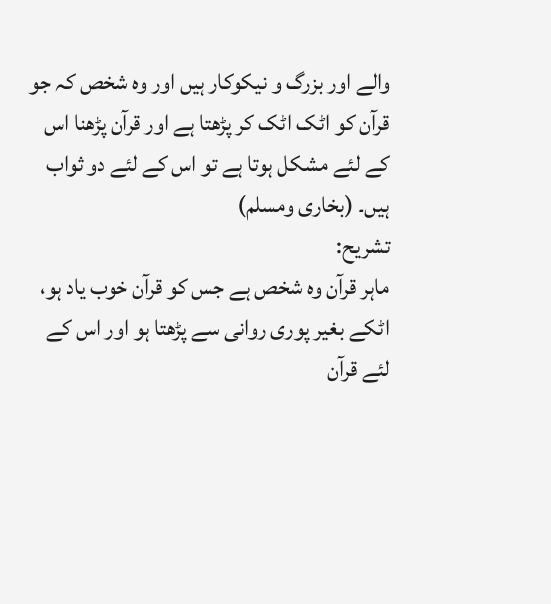والے اور بزرگ و نیکوکار ہیں اور وہ شخص کہ جو قرآن کو اٹک اٹک کر پڑھتا ہے اور قرآن پڑھنا اس کے لئے مشکل ہوتا ہے تو اس کے لئے دو ثواب ہیں۔ (بخاری ومسلم)
تشریح:
ماہر قرآن وہ شخص ہے جس کو قرآن خوب یاد ہو، اٹکے بغیر پوری روانی سے پڑھتا ہو اور اس کے لئے قرآن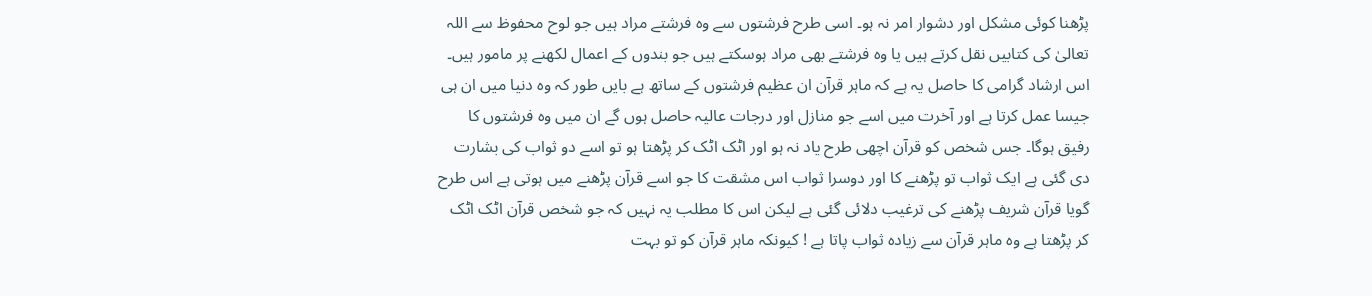پڑھنا کوئی مشکل اور دشوار امر نہ ہو۔ اسی طرح فرشتوں سے وہ فرشتے مراد ہیں جو لوح محفوظ سے اللہ تعالیٰ کی کتابیں نقل کرتے ہیں یا وہ فرشتے بھی مراد ہوسکتے ہیں جو بندوں کے اعمال لکھنے پر مامور ہیں۔ اس ارشاد گرامی کا حاصل یہ ہے کہ ماہر قرآن ان عظیم فرشتوں کے ساتھ ہے بایں طور کہ وہ دنیا میں ان ہی جیسا عمل کرتا ہے اور آخرت میں اسے جو منازل اور درجات عالیہ حاصل ہوں گے ان میں وہ فرشتوں کا رفیق ہوگا۔ جس شخص کو قرآن اچھی طرح یاد نہ ہو اور اٹک اٹک کر پڑھتا ہو تو اسے دو ثواب کی بشارت دی گئی ہے ایک ثواب تو پڑھنے کا اور دوسرا ثواب اس مشقت کا جو اسے قرآن پڑھنے میں ہوتی ہے اس طرح گویا قرآن شریف پڑھنے کی ترغیب دلائی گئی ہے لیکن اس کا مطلب یہ نہیں کہ جو شخص قرآن اٹک اٹک کر پڑھتا ہے وہ ماہر قرآن سے زیادہ ثواب پاتا ہے ! کیونکہ ماہر قرآن کو تو بہت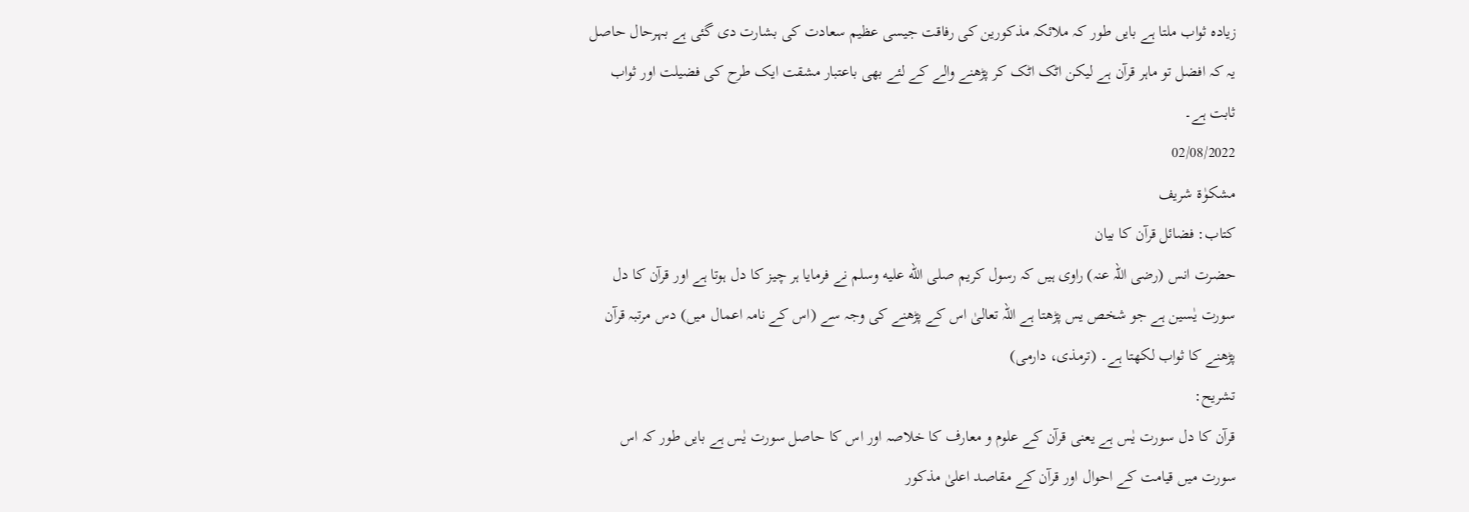زیادہ ثواب ملتا ہے بایں طور کہ ملائکہ مذکورین کی رفاقت جیسی عظیم سعادت کی بشارت دی گئی ہے بہرحال حاصل یہ کہ افضل تو ماہر قرآن ہے لیکن اٹک اٹک کر پڑھنے والے کے لئے بھی باعتبار مشقت ایک طرح کی فضیلت اور ثواب ثابت ہے۔
02/08/2022
مشکوٰۃ شریف
کتاب: فضائل قرآن کا بیان
حضرت انس (رضی اللہ عنہ) راوی ہیں کہ رسول کریم صلى الله عليه وسلم نے فرمایا ہر چیز کا دل ہوتا ہے اور قرآن کا دل سورت یٰسین ہے جو شخص یس پڑھتا ہے اللہ تعالیٰ اس کے پڑھنے کی وجہ سے (اس کے نامہ اعمال میں) دس مرتبہ قرآن پڑھنے کا ثواب لکھتا ہے۔ (ترمذی، دارمی)
تشریح:
قرآن کا دل سورت یٰس ہے یعنی قرآن کے علوم و معارف کا خلاصہ اور اس کا حاصل سورت یٰس ہے بایں طور کہ اس سورت میں قیامت کے احوال اور قرآن کے مقاصد اعلیٰ مذکور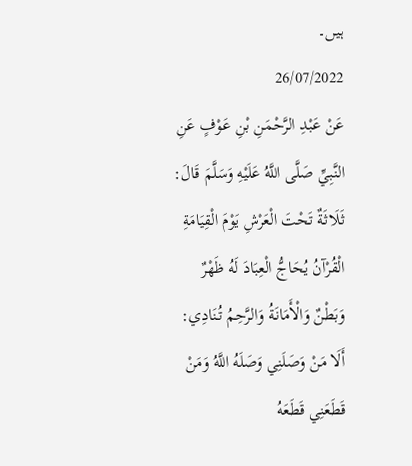ہیں۔
26/07/2022
عَنْ عَبْدِ الرَّحْمَنِ بْنِ عَوْفٍ عَنِ النَّبِيِّ صَلَّى اللَّهُ عَلَيْهِ وَسَلَّمَ قَالَ: ثَلَاثَةٌ تَحْتَ الْعَرْشِ يَوْمَ الْقِيَامَةِ الْقُرْآنُ يُحَاجُّ الْعِبَادَ لَهُ ظَهْرٌ وَبَطْنٌ وَالْأَمَانَةُ وَالرَّحِمُ تُنَادِي: أَلَا مَنْ وَصَلَنِي وَصَلَهُ اللَّهُ وَمَنْ قَطَعَنِي قَطَعَهُ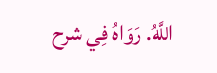اللَّهُ. رَوَاهُ فِي شرح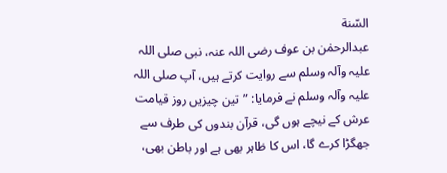السّنة
عبدالرحمٰن بن عوف رضی اللہ عنہ، نبی صلی اللہ علیہ وآلہ وسلم سے روایت کرتے ہیں، آپ صلی اللہ علیہ وآلہ وسلم نے فرمایا: ”تین چیزیں روز قیامت عرش کے نیچے ہوں گی، قرآن بندوں کی طرف سے جھگڑا کرے گا، اس کا ظاہر بھی ہے اور باطن بھی،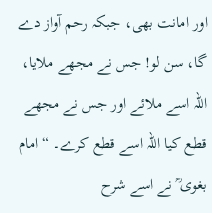اور امانت بھی، جبکہ رحم آواز دے گا، سن لو! جس نے مجھے ملایا، اللہ اسے ملائے اور جس نے مجھے قطع کیا اللہ اسے قطع کرے۔ “ امام بغوی ؒ نے اسے شرح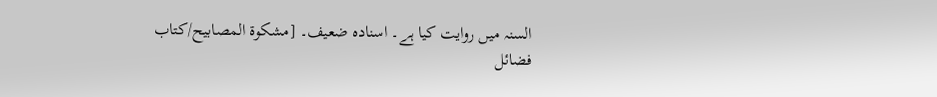السنہ میں روایت کیا ہے۔ اسنادہ ضعیف۔ [مشكوة المصابيح/كتاب فضائل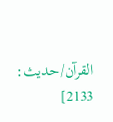القرآن/حدیث: 2133]